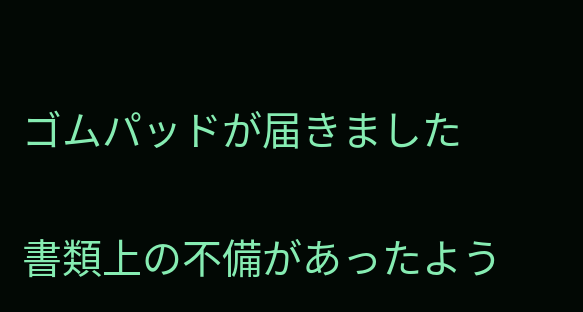ゴムパッドが届きました

書類上の不備があったよう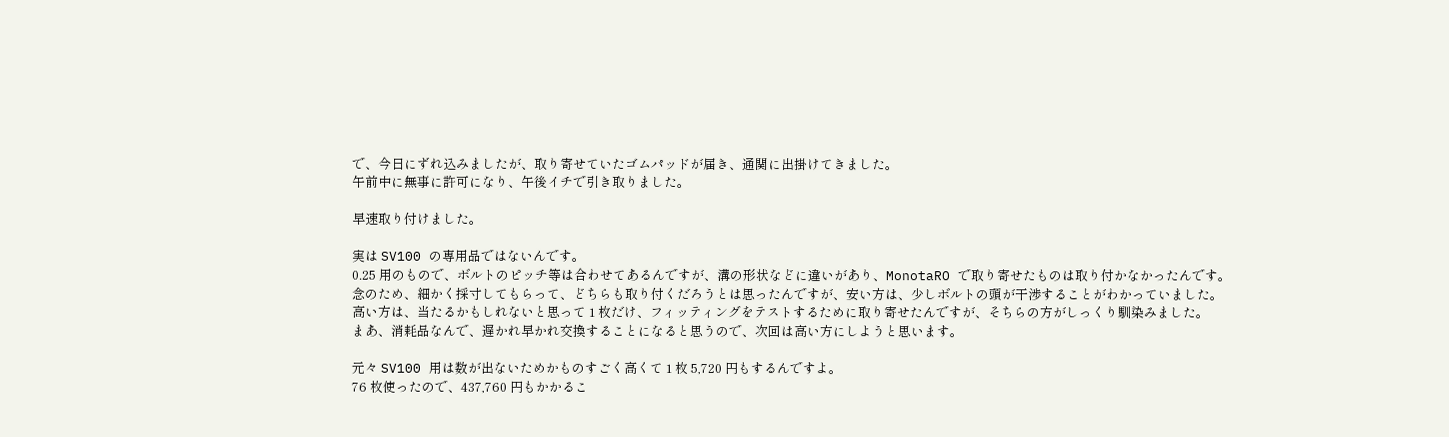で、今日にずれ込みましたが、取り寄せていたゴムパッドが届き、通関に出掛けてきました。
午前中に無事に許可になり、午後イチで引き取りました。

早速取り付けました。

実は SV100 の専用品ではないんです。
0.25 用のもので、ボルトのピッチ等は合わせてあるんですが、溝の形状などに違いがあり、MonotaRO で取り寄せたものは取り付かなかったんです。
念のため、細かく採寸してもらって、どちらも取り付くだろうとは思ったんですが、安い方は、少しボルトの頭が干渉することがわかっていました。
高い方は、当たるかもしれないと思って 1 枚だけ、フィッティングをテストするために取り寄せたんですが、そちらの方がしっくり馴染みました。
まあ、消耗品なんで、遅かれ早かれ交換することになると思うので、次回は高い方にしようと思います。

元々 SV100 用は数が出ないためかものすごく高くて 1 枚 5,720 円もするんですよ。
76 枚使ったので、437,760 円もかかるこ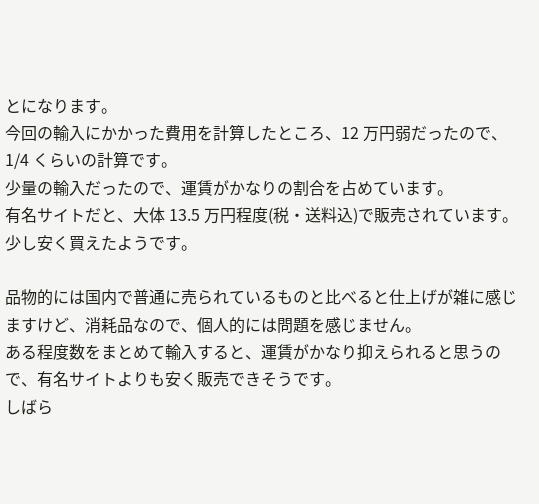とになります。
今回の輸入にかかった費用を計算したところ、12 万円弱だったので、1/4 くらいの計算です。
少量の輸入だったので、運賃がかなりの割合を占めています。
有名サイトだと、大体 13.5 万円程度(税・送料込)で販売されています。
少し安く買えたようです。

品物的には国内で普通に売られているものと比べると仕上げが雑に感じますけど、消耗品なので、個人的には問題を感じません。
ある程度数をまとめて輸入すると、運賃がかなり抑えられると思うので、有名サイトよりも安く販売できそうです。
しばら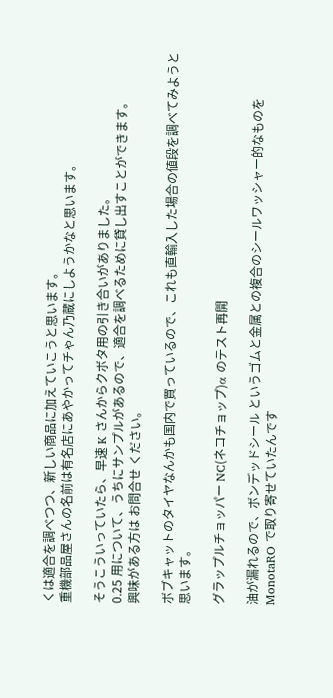くは適合を調べつつ、新しい商品に加えていこうと思います。
重機部品屋さんの名前は有名店にあやかってチゃん乃蔵にしようかなと思います。

そうこういっていたら、早速 K さんからクボタ用の引き合いがありました。
0.25 用について、うちにサンプルがあるので、適合を調べるために貸し出すことができます。
興味がある方は お問合せ ください。

ボブキャットのタイヤなんかも国内で買っているので、これも直輸入した場合の値段を調べてみようと思います。

グラップルチョッパー NC(ネコチョップ)α のテスト再開

油が漏れるので、ボンデッドシール というゴムと金属との複合のシールワッシャー的なものを MonotaRO で取り寄せていたんです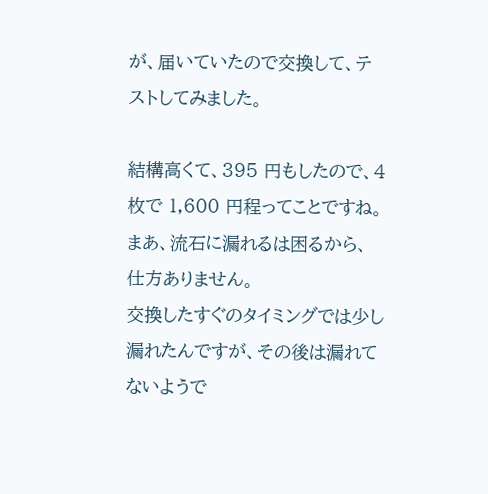が、届いていたので交換して、テストしてみました。

結構高くて、395 円もしたので、4 枚で 1,600 円程ってことですね。
まあ、流石に漏れるは困るから、仕方ありません。
交換したすぐのタイミングでは少し漏れたんですが、その後は漏れてないようで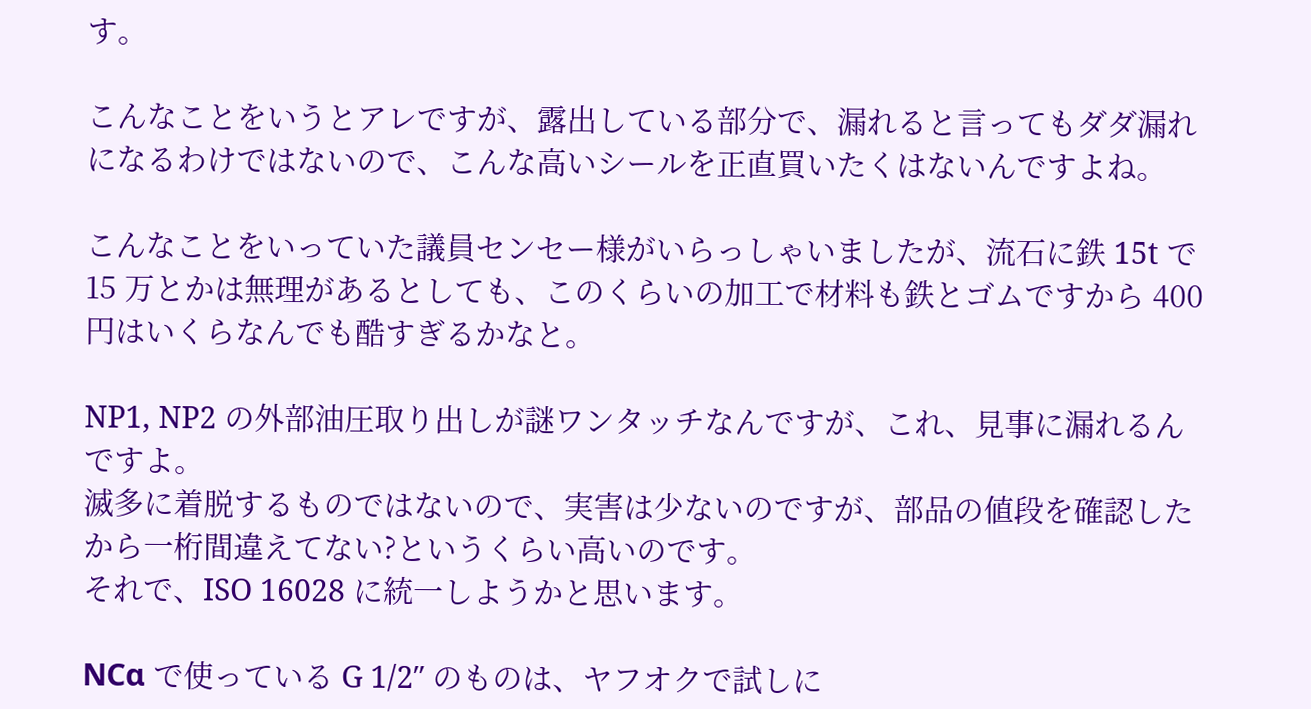す。

こんなことをいうとアレですが、露出している部分で、漏れると言ってもダダ漏れになるわけではないので、こんな高いシールを正直買いたくはないんですよね。

こんなことをいっていた議員センセー様がいらっしゃいましたが、流石に鉄 15t で 15 万とかは無理があるとしても、このくらいの加工で材料も鉄とゴムですから 400 円はいくらなんでも酷すぎるかなと。

NP1, NP2 の外部油圧取り出しが謎ワンタッチなんですが、これ、見事に漏れるんですよ。
滅多に着脱するものではないので、実害は少ないのですが、部品の値段を確認したから一桁間違えてない?というくらい高いのです。
それで、ISO 16028 に統一しようかと思います。

NCα で使っている G 1/2″ のものは、ヤフオクで試しに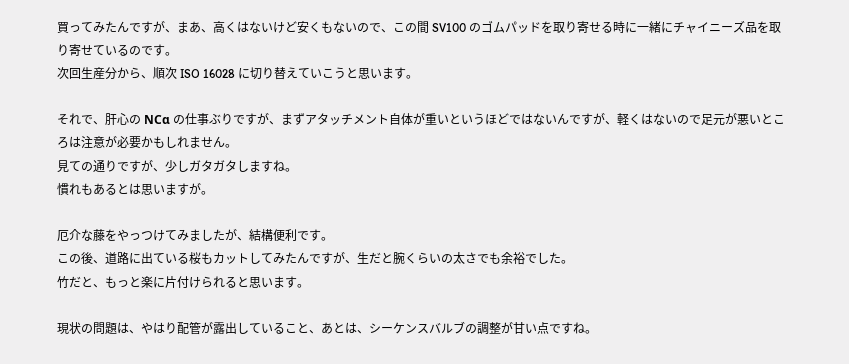買ってみたんですが、まあ、高くはないけど安くもないので、この間 SV100 のゴムパッドを取り寄せる時に一緒にチャイニーズ品を取り寄せているのです。
次回生産分から、順次 ISO 16028 に切り替えていこうと思います。

それで、肝心の NCα の仕事ぶりですが、まずアタッチメント自体が重いというほどではないんですが、軽くはないので足元が悪いところは注意が必要かもしれません。
見ての通りですが、少しガタガタしますね。
慣れもあるとは思いますが。

厄介な藤をやっつけてみましたが、結構便利です。
この後、道路に出ている桜もカットしてみたんですが、生だと腕くらいの太さでも余裕でした。
竹だと、もっと楽に片付けられると思います。

現状の問題は、やはり配管が露出していること、あとは、シーケンスバルブの調整が甘い点ですね。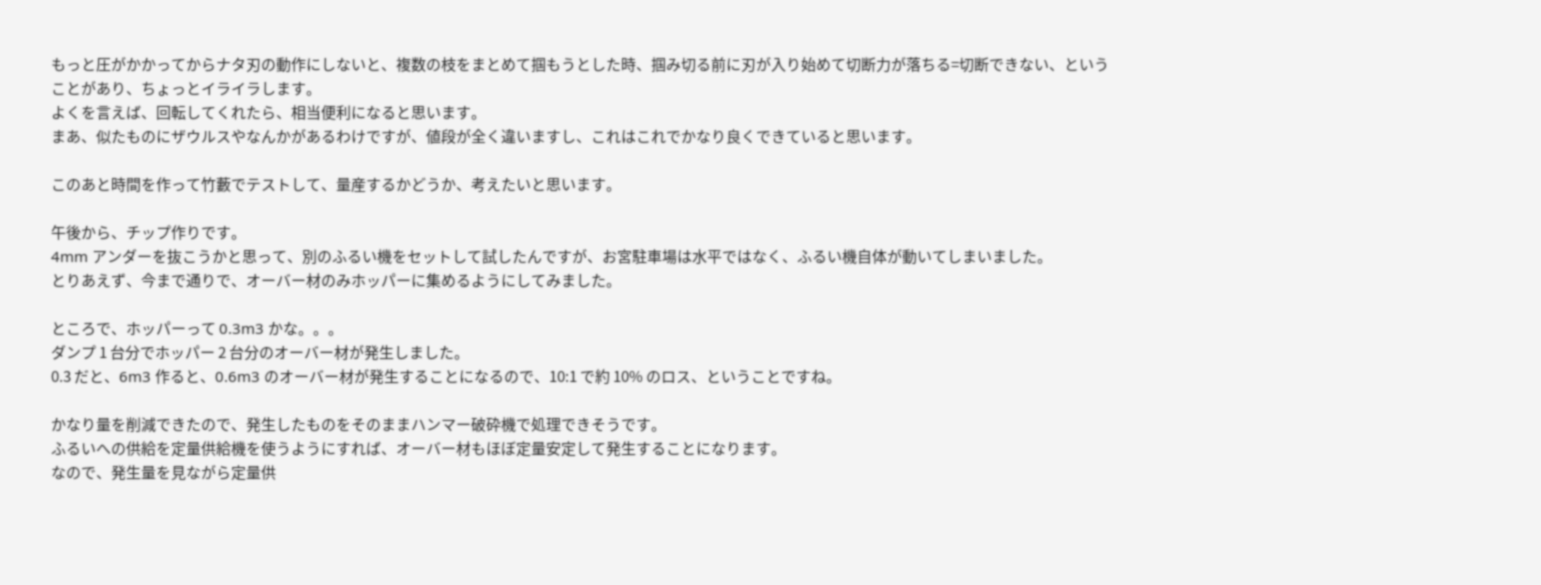もっと圧がかかってからナタ刃の動作にしないと、複数の枝をまとめて掴もうとした時、掴み切る前に刃が入り始めて切断力が落ちる=切断できない、ということがあり、ちょっとイライラします。
よくを言えば、回転してくれたら、相当便利になると思います。
まあ、似たものにザウルスやなんかがあるわけですが、値段が全く違いますし、これはこれでかなり良くできていると思います。

このあと時間を作って竹藪でテストして、量産するかどうか、考えたいと思います。

午後から、チップ作りです。
4mm アンダーを抜こうかと思って、別のふるい機をセットして試したんですが、お宮駐車場は水平ではなく、ふるい機自体が動いてしまいました。
とりあえず、今まで通りで、オーバー材のみホッパーに集めるようにしてみました。

ところで、ホッパーって 0.3m3 かな。。。
ダンプ 1 台分でホッパー 2 台分のオーバー材が発生しました。
0.3 だと、6m3 作ると、0.6m3 のオーバー材が発生することになるので、10:1 で約 10% のロス、ということですね。

かなり量を削減できたので、発生したものをそのままハンマー破砕機で処理できそうです。
ふるいへの供給を定量供給機を使うようにすれば、オーバー材もほぼ定量安定して発生することになります。
なので、発生量を見ながら定量供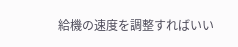給機の速度を調整すればいい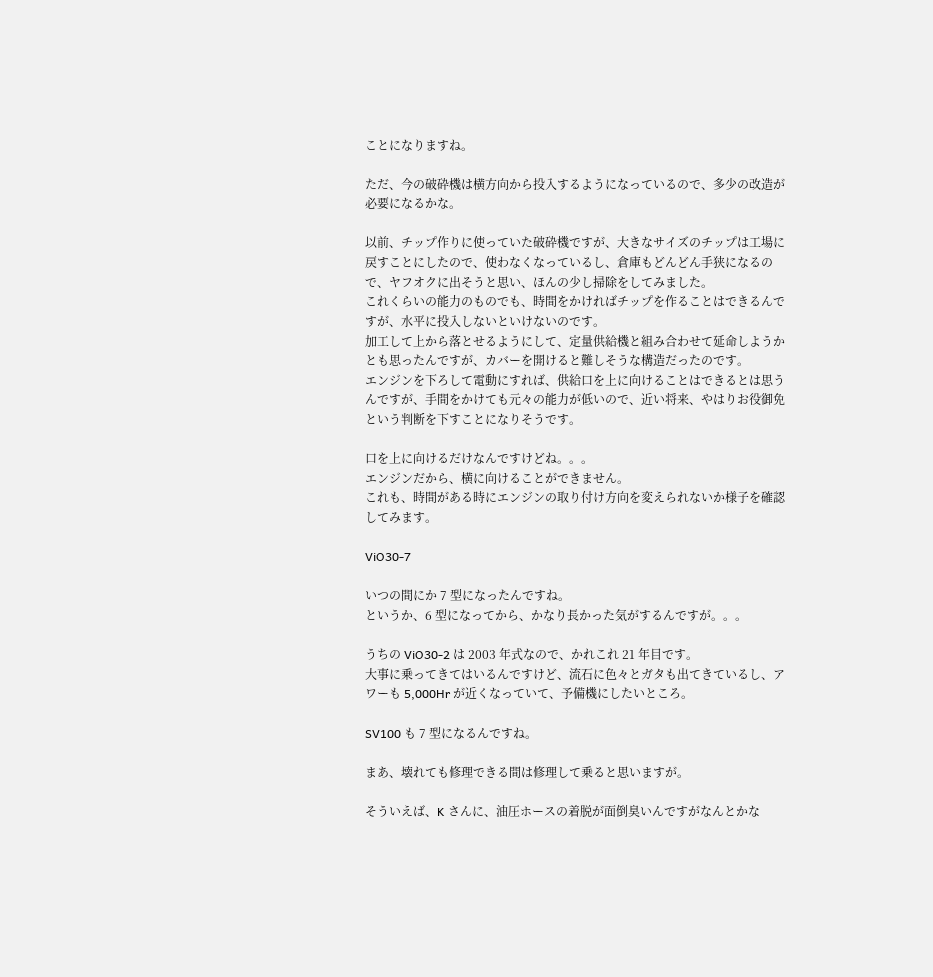ことになりますね。

ただ、今の破砕機は横方向から投入するようになっているので、多少の改造が必要になるかな。

以前、チップ作りに使っていた破砕機ですが、大きなサイズのチップは工場に戻すことにしたので、使わなくなっているし、倉庫もどんどん手狭になるので、ヤフオクに出そうと思い、ほんの少し掃除をしてみました。
これくらいの能力のものでも、時間をかければチップを作ることはできるんですが、水平に投入しないといけないのです。
加工して上から落とせるようにして、定量供給機と組み合わせて延命しようかとも思ったんですが、カバーを開けると難しそうな構造だったのです。
エンジンを下ろして電動にすれば、供給口を上に向けることはできるとは思うんですが、手間をかけても元々の能力が低いので、近い将来、やはりお役御免という判断を下すことになりそうです。

口を上に向けるだけなんですけどね。。。
エンジンだから、横に向けることができません。
これも、時間がある時にエンジンの取り付け方向を変えられないか様子を確認してみます。

ViO30-7

いつの間にか 7 型になったんですね。
というか、6 型になってから、かなり長かった気がするんですが。。。

うちの ViO30-2 は 2003 年式なので、かれこれ 21 年目です。
大事に乗ってきてはいるんですけど、流石に色々とガタも出てきているし、アワーも 5,000Hr が近くなっていて、予備機にしたいところ。

SV100 も 7 型になるんですね。

まあ、壊れても修理できる間は修理して乗ると思いますが。

そういえば、K さんに、油圧ホースの着脱が面倒臭いんですがなんとかな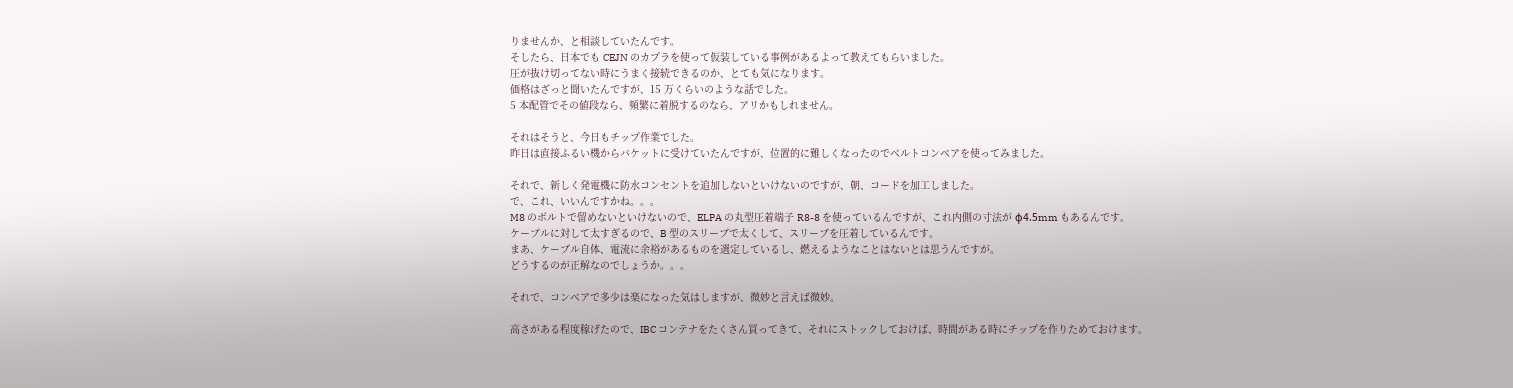りませんか、と相談していたんです。
そしたら、日本でも CEJN のカプラを使って仮装している事例があるよって教えてもらいました。
圧が抜け切ってない時にうまく接続できるのか、とても気になります。
価格はざっと聞いたんですが、15 万くらいのような話でした。
5 本配管でその値段なら、頻繁に着脱するのなら、アリかもしれません。

それはそうと、今日もチップ作業でした。
昨日は直接ふるい機からバケットに受けていたんですが、位置的に難しくなったのでベルトコンベアを使ってみました。

それで、新しく発電機に防水コンセントを追加しないといけないのですが、朝、コードを加工しました。
で、これ、いいんですかね。。。
M8 のボルトで留めないといけないので、ELPA の丸型圧着端子 R8-8 を使っているんですが、これ内側の寸法が φ4.5mm もあるんです。
ケーブルに対して太すぎるので、B 型のスリーブで太くして、スリーブを圧着しているんです。
まあ、ケーブル自体、電流に余裕があるものを選定しているし、燃えるようなことはないとは思うんですが。
どうするのが正解なのでしょうか。。。

それで、コンベアで多少は楽になった気はしますが、微妙と言えば微妙。

高さがある程度稼げたので、IBC コンテナをたくさん買ってきて、それにストックしておけば、時間がある時にチップを作りためておけます。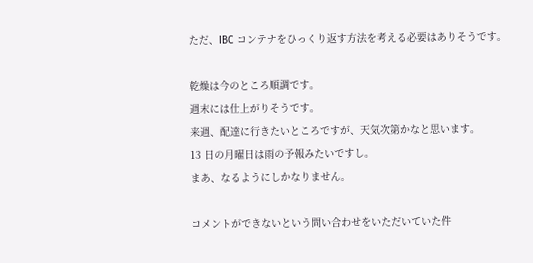ただ、IBC コンテナをひっくり返す方法を考える必要はありそうです。

乾燥は今のところ順調です。
週末には仕上がりそうです。
来週、配達に行きたいところですが、天気次第かなと思います。
13 日の月曜日は雨の予報みたいですし。
まあ、なるようにしかなりません。

コメントができないという問い合わせをいただいていた件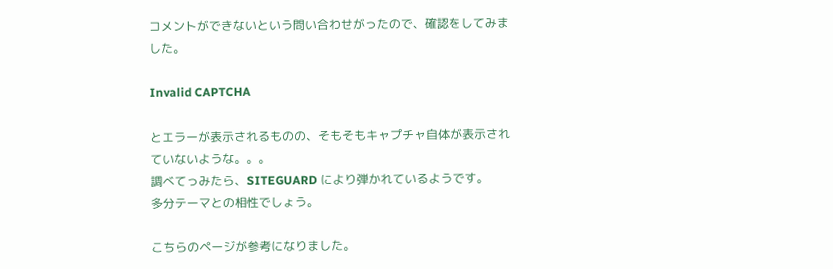コメントができないという問い合わせがったので、確認をしてみました。

Invalid CAPTCHA

とエラーが表示されるものの、そもそもキャプチャ自体が表示されていないような。。。
調べてっみたら、SITEGUARD により弾かれているようです。
多分テーマとの相性でしょう。

こちらのページが参考になりました。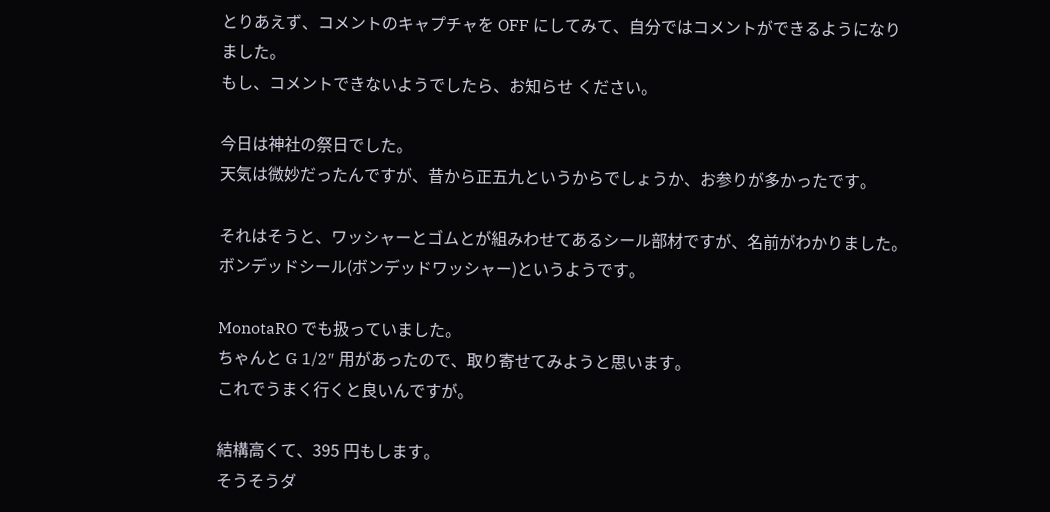とりあえず、コメントのキャプチャを OFF にしてみて、自分ではコメントができるようになりました。
もし、コメントできないようでしたら、お知らせ ください。

今日は神社の祭日でした。
天気は微妙だったんですが、昔から正五九というからでしょうか、お参りが多かったです。

それはそうと、ワッシャーとゴムとが組みわせてあるシール部材ですが、名前がわかりました。
ボンデッドシール(ボンデッドワッシャー)というようです。

MonotaRO でも扱っていました。
ちゃんと G 1/2″ 用があったので、取り寄せてみようと思います。
これでうまく行くと良いんですが。

結構高くて、395 円もします。
そうそうダ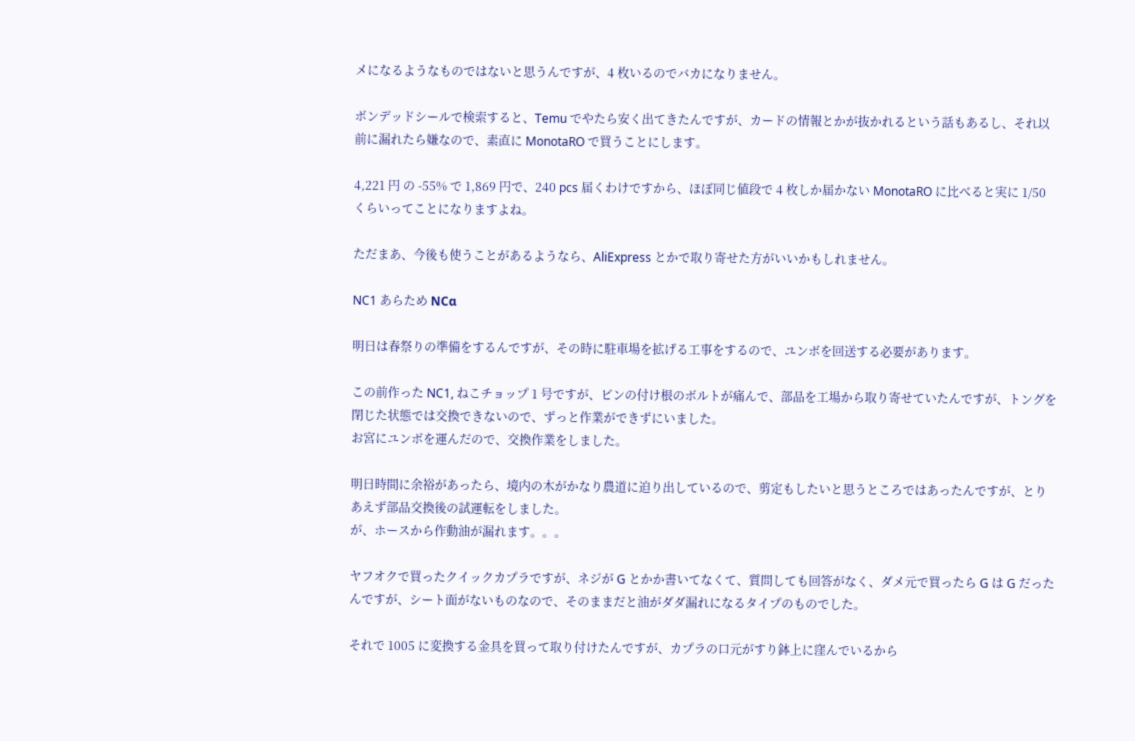メになるようなものではないと思うんですが、4 枚いるのでバカになりません。

ボンデッドシールで検索すると、Temu でやたら安く出てきたんですが、カードの情報とかが抜かれるという話もあるし、それ以前に漏れたら嫌なので、素直に MonotaRO で買うことにします。

4,221 円 の -55% で 1,869 円で、240 pcs 届くわけですから、ほぼ同じ値段で 4 枚しか届かない MonotaRO に比べると実に 1/50 くらいってことになりますよね。

ただまあ、今後も使うことがあるようなら、AliExpress とかで取り寄せた方がいいかもしれません。

NC1 あらため NCα

明日は春祭りの準備をするんですが、その時に駐車場を拡げる工事をするので、ユンボを回送する必要があります。

この前作った NC1, ねこチョップ 1 号ですが、ピンの付け根のボルトが痛んで、部品を工場から取り寄せていたんですが、トングを閉じた状態では交換できないので、ずっと作業ができずにいました。
お宮にユンボを運んだので、交換作業をしました。

明日時間に余裕があったら、境内の木がかなり農道に迫り出しているので、剪定もしたいと思うところではあったんですが、とりあえず部品交換後の試運転をしました。
が、ホースから作動油が漏れます。。。

ヤフオクで買ったクイックカプラですが、ネジが G とかか書いてなくて、質問しても回答がなく、ダメ元で買ったら G は G だったんですが、シート面がないものなので、そのままだと油がダダ漏れになるタイプのものでした。

それで 1005 に変換する金具を買って取り付けたんですが、カプラの口元がすり鉢上に窪んでいるから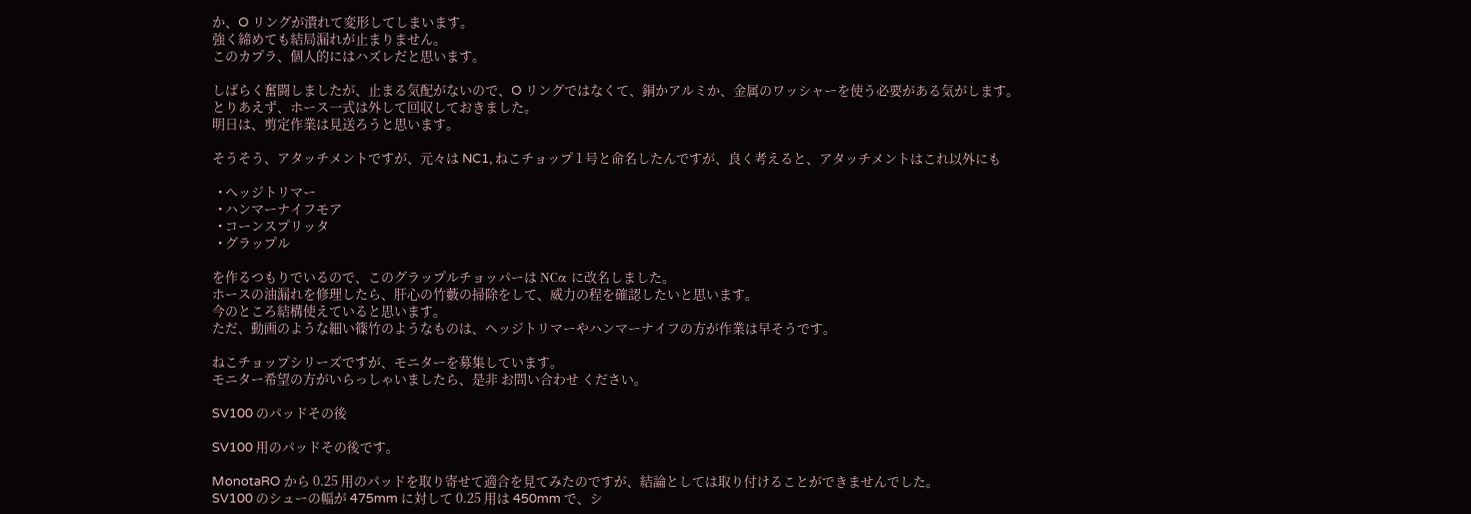か、O リングが潰れて変形してしまいます。
強く締めても結局漏れが止まりません。
このカプラ、個人的にはハズレだと思います。

しばらく奮闘しましたが、止まる気配がないので、O リングではなくて、銅かアルミか、金属のワッシャーを使う必要がある気がします。
とりあえず、ホース一式は外して回収しておきました。
明日は、剪定作業は見送ろうと思います。

そうそう、アタッチメントですが、元々は NC1, ねこチョップ 1 号と命名したんですが、良く考えると、アタッチメントはこれ以外にも

  • ヘッジトリマー
  • ハンマーナイフモア
  • コーンスプリッタ
  • グラップル

を作るつもりでいるので、このグラップルチョッパーは NCα に改名しました。
ホースの油漏れを修理したら、肝心の竹藪の掃除をして、威力の程を確認したいと思います。
今のところ結構使えていると思います。
ただ、動画のような細い篠竹のようなものは、ヘッジトリマーやハンマーナイフの方が作業は早そうです。

ねこチョップシリーズですが、モニターを募集しています。
モニター希望の方がいらっしゃいましたら、是非 お問い合わせ ください。

SV100 のパッドその後

SV100 用のパッドその後です。

MonotaRO から 0.25 用のパッドを取り寄せて適合を見てみたのですが、結論としては取り付けることができませんでした。
SV100 のシューの幅が 475mm に対して 0.25 用は 450mm で、シ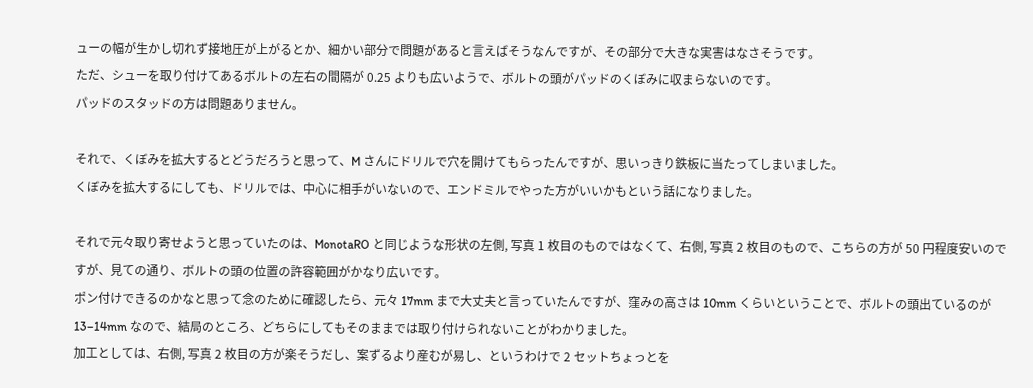ューの幅が生かし切れず接地圧が上がるとか、細かい部分で問題があると言えばそうなんですが、その部分で大きな実害はなさそうです。
ただ、シューを取り付けてあるボルトの左右の間隔が 0.25 よりも広いようで、ボルトの頭がパッドのくぼみに収まらないのです。
パッドのスタッドの方は問題ありません。

それで、くぼみを拡大するとどうだろうと思って、M さんにドリルで穴を開けてもらったんですが、思いっきり鉄板に当たってしまいました。
くぼみを拡大するにしても、ドリルでは、中心に相手がいないので、エンドミルでやった方がいいかもという話になりました。

それで元々取り寄せようと思っていたのは、MonotaRO と同じような形状の左側, 写真 1 枚目のものではなくて、右側, 写真 2 枚目のもので、こちらの方が 50 円程度安いのですが、見ての通り、ボルトの頭の位置の許容範囲がかなり広いです。
ポン付けできるのかなと思って念のために確認したら、元々 17mm まで大丈夫と言っていたんですが、窪みの高さは 10mm くらいということで、ボルトの頭出ているのが 13–14mm なので、結局のところ、どちらにしてもそのままでは取り付けられないことがわかりました。
加工としては、右側, 写真 2 枚目の方が楽そうだし、案ずるより産むが易し、というわけで 2 セットちょっとを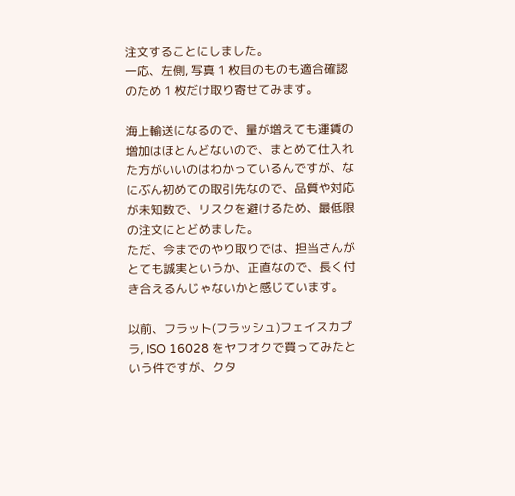注文することにしました。
一応、左側, 写真 1 枚目のものも適合確認のため 1 枚だけ取り寄せてみます。

海上輸送になるので、量が増えても運賃の増加はほとんどないので、まとめて仕入れた方がいいのはわかっているんですが、なにぶん初めての取引先なので、品質や対応が未知数で、リスクを避けるため、最低限の注文にとどめました。
ただ、今までのやり取りでは、担当さんがとても誠実というか、正直なので、長く付き合えるんじゃないかと感じています。

以前、フラット(フラッシュ)フェイスカプラ, ISO 16028 をヤフオクで買ってみたという件ですが、クタ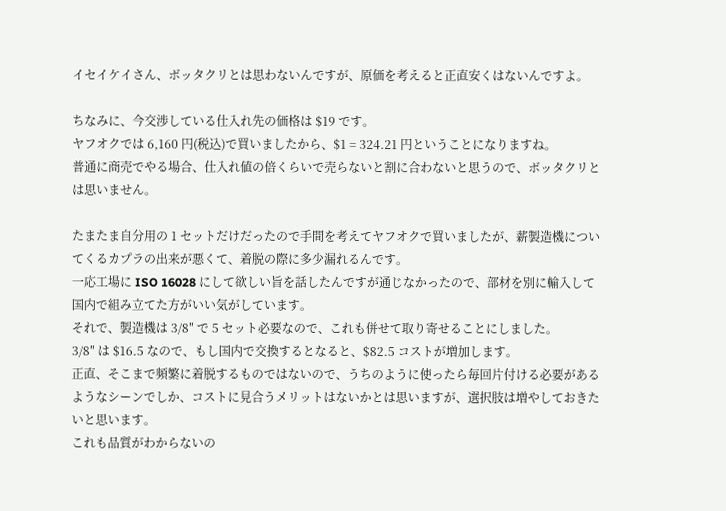イセイケイさん、ボッタクリとは思わないんですが、原価を考えると正直安くはないんですよ。

ちなみに、今交渉している仕入れ先の価格は $19 です。
ヤフオクでは 6,160 円(税込)で買いましたから、$1 = 324.21 円ということになりますね。
普通に商売でやる場合、仕入れ値の倍くらいで売らないと割に合わないと思うので、ボッタクリとは思いません。

たまたま自分用の 1 セットだけだったので手間を考えてヤフオクで買いましたが、薪製造機についてくるカプラの出来が悪くて、着脱の際に多少漏れるんです。
一応工場に ISO 16028 にして欲しい旨を話したんですが通じなかったので、部材を別に輸入して国内で組み立てた方がいい気がしています。
それで、製造機は 3/8″ で 5 セット必要なので、これも併せて取り寄せることにしました。
3/8″ は $16.5 なので、もし国内で交換するとなると、$82.5 コストが増加します。
正直、そこまで頻繁に着脱するものではないので、うちのように使ったら毎回片付ける必要があるようなシーンでしか、コストに見合うメリットはないかとは思いますが、選択肢は増やしておきたいと思います。
これも品質がわからないの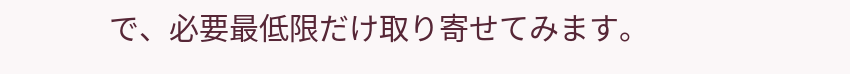で、必要最低限だけ取り寄せてみます。